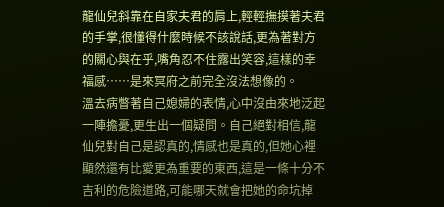龍仙兒斜靠在自家夫君的肩上,輕輕撫摸著夫君的手掌,很懂得什麼時候不該說話,更為著對方的關心與在乎,嘴角忍不住露出笑容,這樣的幸福感……是來冥府之前完全沒法想像的。
溫去病瞥著自己媳婦的表情,心中沒由來地泛起一陣擔憂,更生出一個疑問。自己絕對相信,龍仙兒對自己是認真的,情感也是真的,但她心裡顯然還有比愛更為重要的東西,這是一條十分不吉利的危險道路,可能哪天就會把她的命坑掉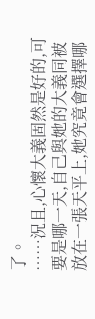了。
……況且,心懷大義固然是好的,可要是哪一天,自己與她的大義同被放在一張天平上,她究竟會選擇哪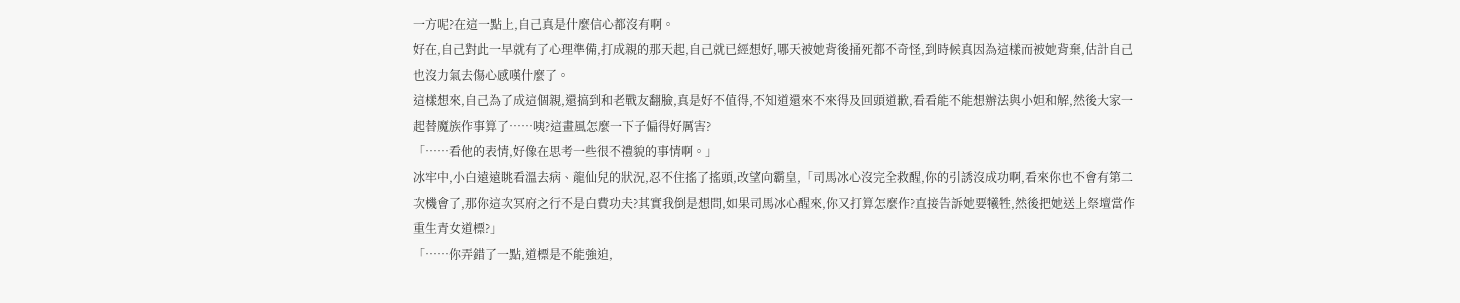一方呢?在這一點上,自己真是什麼信心都沒有啊。
好在,自己對此一早就有了心理準備,打成親的那天起,自己就已經想好,哪天被她背後捅死都不奇怪,到時候真因為這樣而被她背棄,估計自己也沒力氣去傷心感嘆什麼了。
這樣想來,自己為了成這個親,還搞到和老戰友翻臉,真是好不值得,不知道還來不來得及回頭道歉,看看能不能想辦法與小妲和解,然後大家一起替魔族作事算了……咦?這畫風怎麼一下子偏得好厲害?
「……看他的表情,好像在思考一些很不禮貌的事情啊。」
冰牢中,小白遠遠眺看溫去病、龍仙兒的狀況,忍不住搖了搖頭,改望向霸皇,「司馬冰心沒完全救醒,你的引誘沒成功啊,看來你也不會有第二次機會了,那你這次冥府之行不是白費功夫?其實我倒是想問,如果司馬冰心醒來,你又打算怎麼作?直接告訴她要犧牲,然後把她送上祭壇當作重生青女道標?」
「……你弄錯了一點,道標是不能強迫,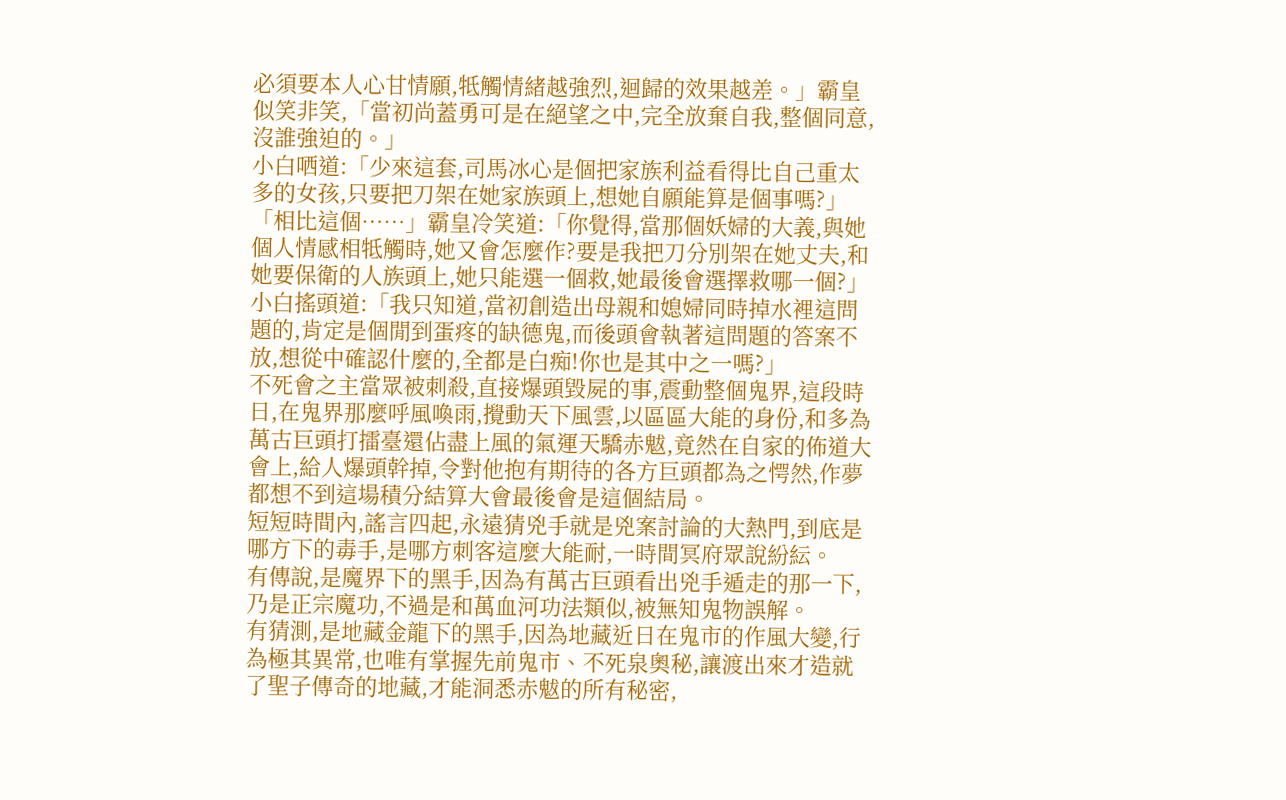必須要本人心甘情願,牴觸情緒越強烈,迴歸的效果越差。」霸皇似笑非笑,「當初尚蓋勇可是在絕望之中,完全放棄自我,整個同意,沒誰強迫的。」
小白哂道:「少來這套,司馬冰心是個把家族利益看得比自己重太多的女孩,只要把刀架在她家族頭上,想她自願能算是個事嗎?」
「相比這個……」霸皇冷笑道:「你覺得,當那個妖婦的大義,與她個人情感相牴觸時,她又會怎麼作?要是我把刀分別架在她丈夫,和她要保衛的人族頭上,她只能選一個救,她最後會選擇救哪一個?」
小白搖頭道:「我只知道,當初創造出母親和媳婦同時掉水裡這問題的,肯定是個閒到蛋疼的缺德鬼,而後頭會執著這問題的答案不放,想從中確認什麼的,全都是白痴!你也是其中之一嗎?」
不死會之主當眾被刺殺,直接爆頭毀屍的事,震動整個鬼界,這段時日,在鬼界那麼呼風喚雨,攪動天下風雲,以區區大能的身份,和多為萬古巨頭打擂臺還佔盡上風的氣運天驕赤魃,竟然在自家的佈道大會上,給人爆頭幹掉,令對他抱有期待的各方巨頭都為之愕然,作夢都想不到這場積分結算大會最後會是這個結局。
短短時間內,謠言四起,永遠猜兇手就是兇案討論的大熱門,到底是哪方下的毒手,是哪方刺客這麼大能耐,一時間冥府眾說紛紜。
有傳說,是魔界下的黑手,因為有萬古巨頭看出兇手遁走的那一下,乃是正宗魔功,不過是和萬血河功法類似,被無知鬼物誤解。
有猜測,是地藏金龍下的黑手,因為地藏近日在鬼市的作風大變,行為極其異常,也唯有掌握先前鬼市、不死泉奧秘,讓渡出來才造就了聖子傳奇的地藏,才能洞悉赤魃的所有秘密,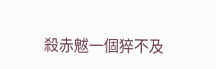殺赤魃一個猝不及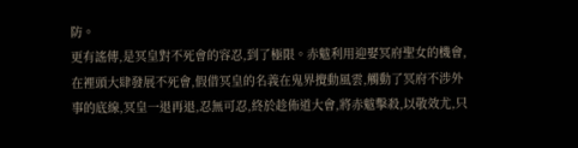防。
更有謠傳,是冥皇對不死會的容忍,到了極限。赤魃利用迎娶冥府聖女的機會,在裡頭大肆發展不死會,假借冥皇的名義在鬼界攪動風雲,觸動了冥府不涉外事的底線,冥皇一退再退,忍無可忍,終於趁佈道大會,將赤魃擊殺,以敬效尤,只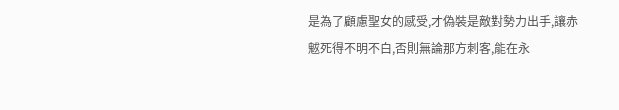是為了顧慮聖女的感受,才偽裝是敵對勢力出手,讓赤魃死得不明不白,否則無論那方刺客,能在永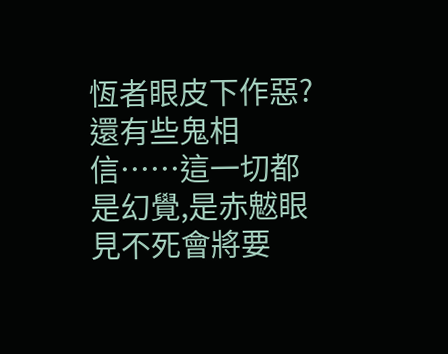恆者眼皮下作惡?
還有些鬼相信……這一切都是幻覺,是赤魃眼見不死會將要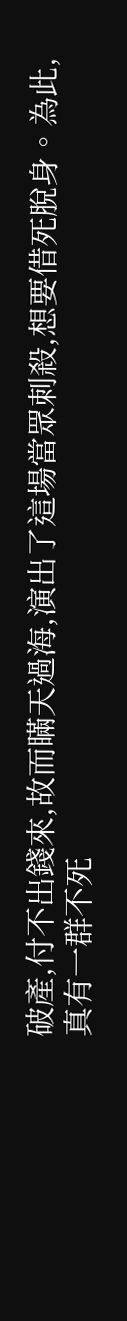破產,付不出錢來,故而瞞天過海,演出了這場當眾刺殺,想要借死脫身。為此,真有一群不死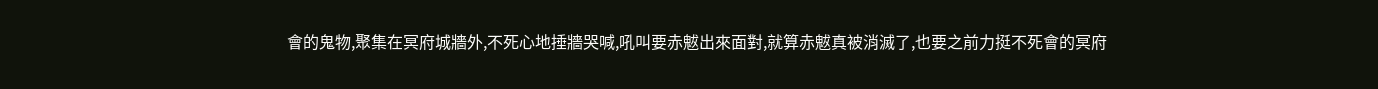會的鬼物,聚集在冥府城牆外,不死心地捶牆哭喊,吼叫要赤魃出來面對,就算赤魃真被消滅了,也要之前力挺不死會的冥府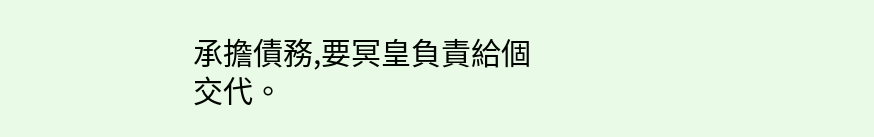承擔債務,要冥皇負責給個交代。